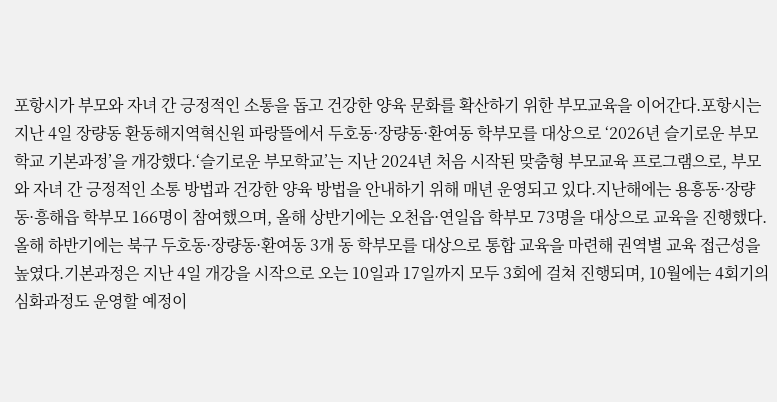포항시가 부모와 자녀 간 긍정적인 소통을 돕고 건강한 양육 문화를 확산하기 위한 부모교육을 이어간다.포항시는 지난 4일 장량동 환동해지역혁신원 파랑뜰에서 두호동·장량동·환여동 학부모를 대상으로 ‘2026년 슬기로운 부모학교 기본과정’을 개강했다.‘슬기로운 부모학교’는 지난 2024년 처음 시작된 맞춤형 부모교육 프로그램으로, 부모와 자녀 간 긍정적인 소통 방법과 건강한 양육 방법을 안내하기 위해 매년 운영되고 있다.지난해에는 용흥동·장량동·흥해읍 학부모 166명이 참여했으며, 올해 상반기에는 오천읍·연일읍 학부모 73명을 대상으로 교육을 진행했다.올해 하반기에는 북구 두호동·장량동·환여동 3개 동 학부모를 대상으로 통합 교육을 마련해 권역별 교육 접근성을 높였다.기본과정은 지난 4일 개강을 시작으로 오는 10일과 17일까지 모두 3회에 걸쳐 진행되며, 10월에는 4회기의 심화과정도 운영할 예정이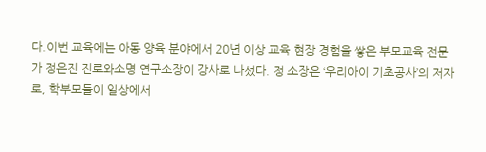다.이번 교육에는 아동 양육 분야에서 20년 이상 교육 현장 경험을 쌓은 부모교육 전문가 정은진 진로와소명 연구소장이 강사로 나섰다. 정 소장은 ‘우리아이 기초공사’의 저자로, 학부모들이 일상에서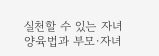실천할 수 있는 자녀 양육법과 부모·자녀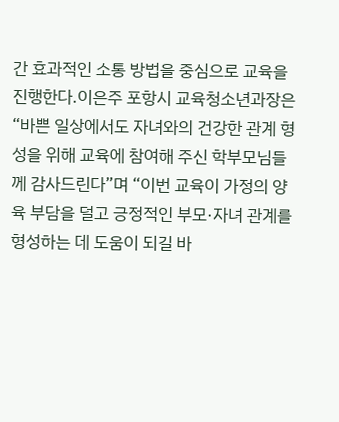간 효과적인 소통 방법을 중심으로 교육을 진행한다.이은주 포항시 교육청소년과장은 “바쁜 일상에서도 자녀와의 건강한 관계 형성을 위해 교육에 참여해 주신 학부모님들께 감사드린다”며 “이번 교육이 가정의 양육 부담을 덜고 긍정적인 부모·자녀 관계를 형성하는 데 도움이 되길 바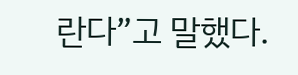란다”고 말했다.